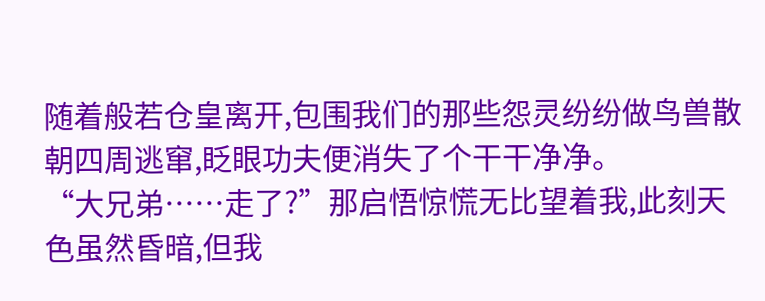随着般若仓皇离开,包围我们的那些怨灵纷纷做鸟兽散朝四周逃窜,眨眼功夫便消失了个干干净净。
“大兄弟……走了?”那启悟惊慌无比望着我,此刻天色虽然昏暗,但我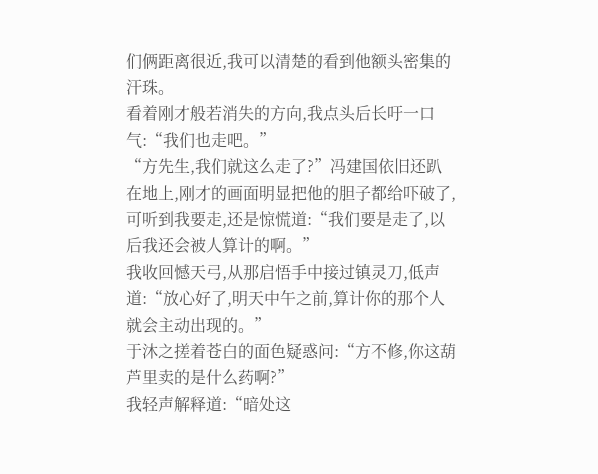们俩距离很近,我可以清楚的看到他额头密集的汗珠。
看着刚才般若消失的方向,我点头后长吁一口气:“我们也走吧。”
“方先生,我们就这么走了?”冯建国依旧还趴在地上,刚才的画面明显把他的胆子都给吓破了,可听到我要走,还是惊慌道:“我们要是走了,以后我还会被人算计的啊。”
我收回憾天弓,从那启悟手中接过镇灵刀,低声道:“放心好了,明天中午之前,算计你的那个人就会主动出现的。”
于沐之搓着苍白的面色疑惑问:“方不修,你这葫芦里卖的是什么药啊?”
我轻声解释道:“暗处这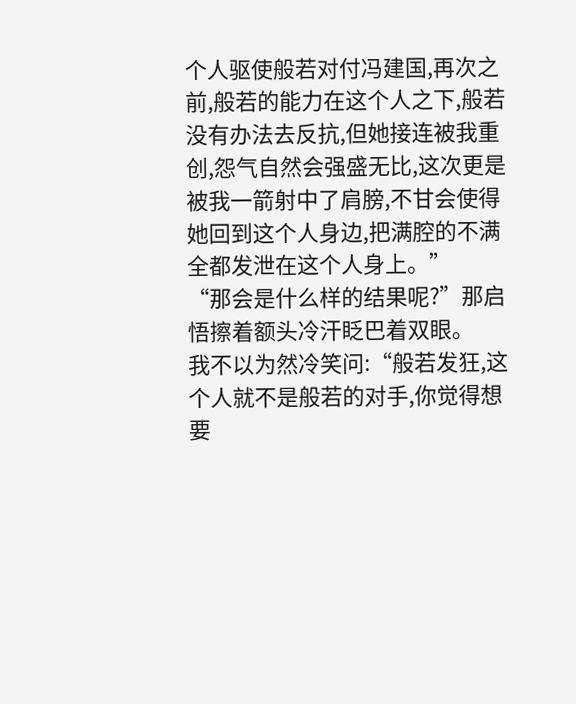个人驱使般若对付冯建国,再次之前,般若的能力在这个人之下,般若没有办法去反抗,但她接连被我重创,怨气自然会强盛无比,这次更是被我一箭射中了肩膀,不甘会使得她回到这个人身边,把满腔的不满全都发泄在这个人身上。”
“那会是什么样的结果呢?”那启悟擦着额头冷汗眨巴着双眼。
我不以为然冷笑问:“般若发狂,这个人就不是般若的对手,你觉得想要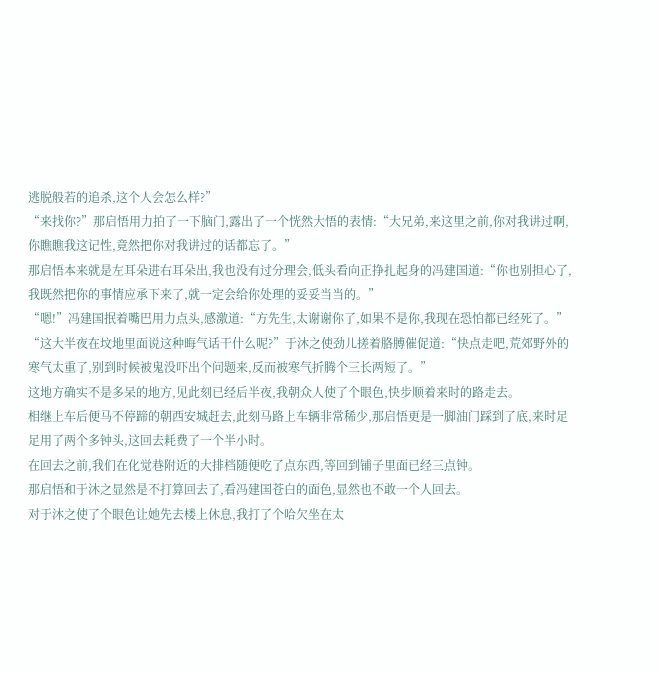逃脱般若的追杀,这个人会怎么样?”
“来找你?”那启悟用力拍了一下脑门,露出了一个恍然大悟的表情:“大兄弟,来这里之前,你对我讲过啊,你瞧瞧我这记性,竟然把你对我讲过的话都忘了。”
那启悟本来就是左耳朵进右耳朵出,我也没有过分理会,低头看向正挣扎起身的冯建国道:“你也别担心了,我既然把你的事情应承下来了,就一定会给你处理的妥妥当当的。”
“嗯!”冯建国抿着嘴巴用力点头,感激道:“方先生,太谢谢你了,如果不是你,我现在恐怕都已经死了。”
“这大半夜在坟地里面说这种晦气话干什么呢?”于沐之使劲儿搓着胳膊催促道:“快点走吧,荒郊野外的寒气太重了,别到时候被鬼没吓出个问题来,反而被寒气折腾个三长两短了。”
这地方确实不是多呆的地方,见此刻已经后半夜,我朝众人使了个眼色,快步顺着来时的路走去。
相继上车后便马不停蹄的朝西安城赶去,此刻马路上车辆非常稀少,那启悟更是一脚油门踩到了底,来时足足用了两个多钟头,这回去耗费了一个半小时。
在回去之前,我们在化觉巷附近的大排档随便吃了点东西,等回到铺子里面已经三点钟。
那启悟和于沐之显然是不打算回去了,看冯建国苍白的面色,显然也不敢一个人回去。
对于沐之使了个眼色让她先去楼上休息,我打了个哈欠坐在太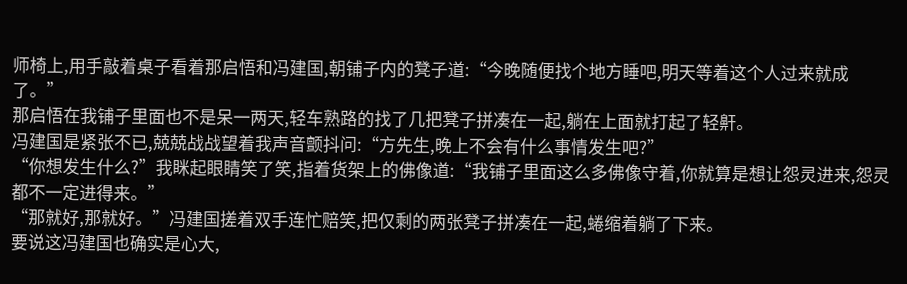师椅上,用手敲着桌子看着那启悟和冯建国,朝铺子内的凳子道:“今晚随便找个地方睡吧,明天等着这个人过来就成了。”
那启悟在我铺子里面也不是呆一两天,轻车熟路的找了几把凳子拼凑在一起,躺在上面就打起了轻鼾。
冯建国是紧张不已,兢兢战战望着我声音颤抖问:“方先生,晚上不会有什么事情发生吧?”
“你想发生什么?”我眯起眼睛笑了笑,指着货架上的佛像道:“我铺子里面这么多佛像守着,你就算是想让怨灵进来,怨灵都不一定进得来。”
“那就好,那就好。”冯建国搓着双手连忙赔笑,把仅剩的两张凳子拼凑在一起,蜷缩着躺了下来。
要说这冯建国也确实是心大,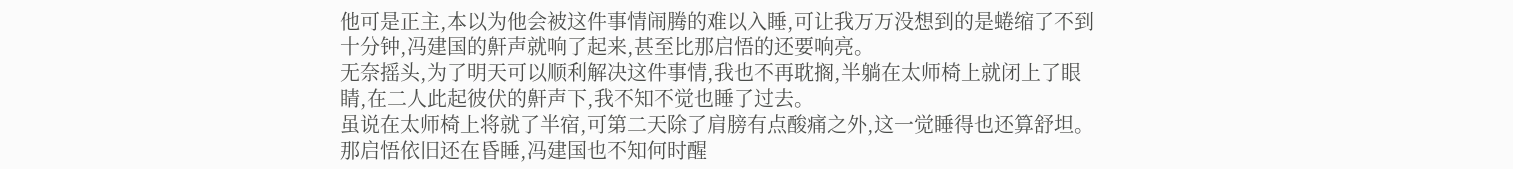他可是正主,本以为他会被这件事情闹腾的难以入睡,可让我万万没想到的是蜷缩了不到十分钟,冯建国的鼾声就响了起来,甚至比那启悟的还要响亮。
无奈摇头,为了明天可以顺利解决这件事情,我也不再耽搁,半躺在太师椅上就闭上了眼睛,在二人此起彼伏的鼾声下,我不知不觉也睡了过去。
虽说在太师椅上将就了半宿,可第二天除了肩膀有点酸痛之外,这一觉睡得也还算舒坦。
那启悟依旧还在昏睡,冯建国也不知何时醒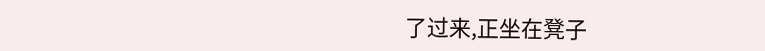了过来,正坐在凳子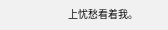上忧愁看着我。